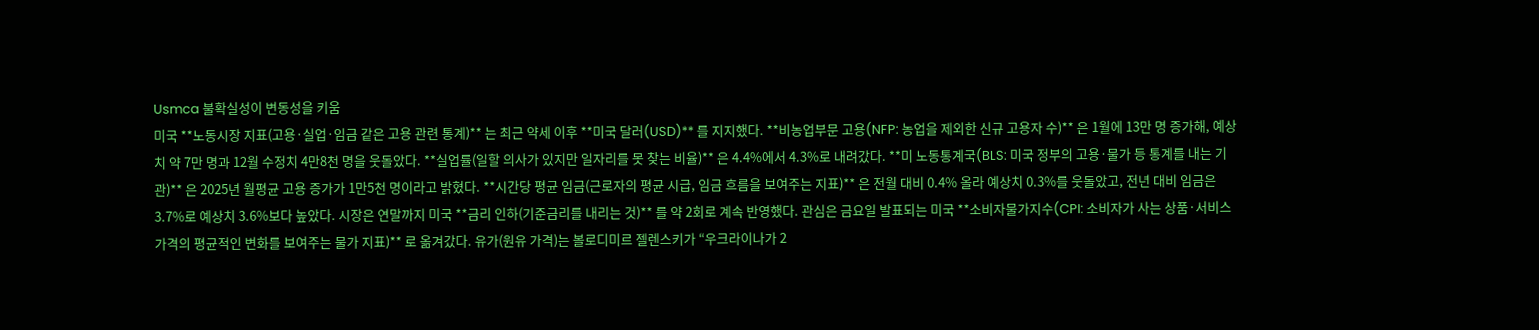Usmca 불확실성이 변동성을 키움
미국 **노동시장 지표(고용·실업·임금 같은 고용 관련 통계)** 는 최근 약세 이후 **미국 달러(USD)** 를 지지했다. **비농업부문 고용(NFP: 농업을 제외한 신규 고용자 수)** 은 1월에 13만 명 증가해, 예상치 약 7만 명과 12월 수정치 4만8천 명을 웃돌았다. **실업률(일할 의사가 있지만 일자리를 못 찾는 비율)** 은 4.4%에서 4.3%로 내려갔다. **미 노동통계국(BLS: 미국 정부의 고용·물가 등 통계를 내는 기관)** 은 2025년 월평균 고용 증가가 1만5천 명이라고 밝혔다. **시간당 평균 임금(근로자의 평균 시급, 임금 흐름을 보여주는 지표)** 은 전월 대비 0.4% 올라 예상치 0.3%를 웃돌았고, 전년 대비 임금은 3.7%로 예상치 3.6%보다 높았다. 시장은 연말까지 미국 **금리 인하(기준금리를 내리는 것)** 를 약 2회로 계속 반영했다. 관심은 금요일 발표되는 미국 **소비자물가지수(CPI: 소비자가 사는 상품·서비스 가격의 평균적인 변화를 보여주는 물가 지표)** 로 옮겨갔다. 유가(원유 가격)는 볼로디미르 젤렌스키가 “우크라이나가 2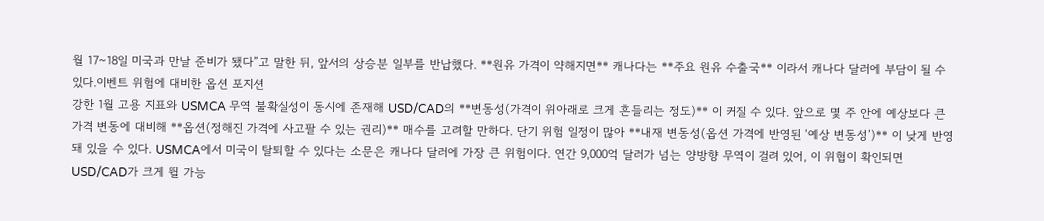월 17~18일 미국과 만날 준비가 됐다”고 말한 뒤, 앞서의 상승분 일부를 반납했다. **원유 가격이 약해지면** 캐나다는 **주요 원유 수출국** 이라서 캐나다 달러에 부담이 될 수 있다.이벤트 위험에 대비한 옵션 포지션
강한 1월 고용 지표와 USMCA 무역 불확실성이 동시에 존재해 USD/CAD의 **변동성(가격이 위아래로 크게 흔들리는 정도)** 이 커질 수 있다. 앞으로 몇 주 안에 예상보다 큰 가격 변동에 대비해 **옵션(정해진 가격에 사고팔 수 있는 권리)** 매수를 고려할 만하다. 단기 위험 일정이 많아 **내재 변동성(옵션 가격에 반영된 ‘예상 변동성’)** 이 낮게 반영돼 있을 수 있다. USMCA에서 미국이 탈퇴할 수 있다는 소문은 캐나다 달러에 가장 큰 위험이다. 연간 9,000억 달러가 넘는 양방향 무역이 걸려 있어, 이 위협이 확인되면 USD/CAD가 크게 뛸 가능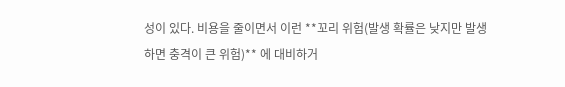성이 있다. 비용을 줄이면서 이런 **꼬리 위험(발생 확률은 낮지만 발생하면 충격이 큰 위험)** 에 대비하거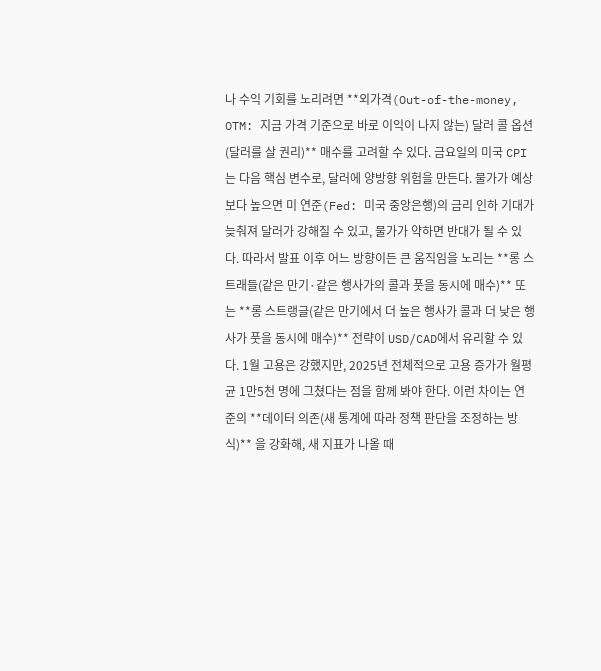나 수익 기회를 노리려면 **외가격(Out-of-the-money, OTM: 지금 가격 기준으로 바로 이익이 나지 않는) 달러 콜 옵션(달러를 살 권리)** 매수를 고려할 수 있다. 금요일의 미국 CPI는 다음 핵심 변수로, 달러에 양방향 위험을 만든다. 물가가 예상보다 높으면 미 연준(Fed: 미국 중앙은행)의 금리 인하 기대가 늦춰져 달러가 강해질 수 있고, 물가가 약하면 반대가 될 수 있다. 따라서 발표 이후 어느 방향이든 큰 움직임을 노리는 **롱 스트래들(같은 만기·같은 행사가의 콜과 풋을 동시에 매수)** 또는 **롱 스트랭글(같은 만기에서 더 높은 행사가 콜과 더 낮은 행사가 풋을 동시에 매수)** 전략이 USD/CAD에서 유리할 수 있다. 1월 고용은 강했지만, 2025년 전체적으로 고용 증가가 월평균 1만5천 명에 그쳤다는 점을 함께 봐야 한다. 이런 차이는 연준의 **데이터 의존(새 통계에 따라 정책 판단을 조정하는 방식)** 을 강화해, 새 지표가 나올 때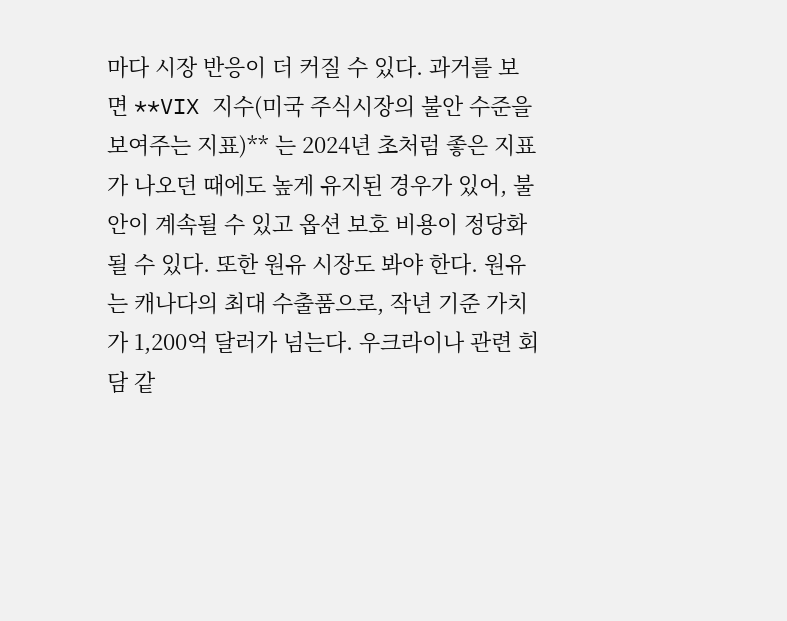마다 시장 반응이 더 커질 수 있다. 과거를 보면 **VIX 지수(미국 주식시장의 불안 수준을 보여주는 지표)** 는 2024년 초처럼 좋은 지표가 나오던 때에도 높게 유지된 경우가 있어, 불안이 계속될 수 있고 옵션 보호 비용이 정당화될 수 있다. 또한 원유 시장도 봐야 한다. 원유는 캐나다의 최대 수출품으로, 작년 기준 가치가 1,200억 달러가 넘는다. 우크라이나 관련 회담 같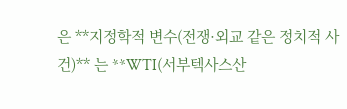은 **지정학적 변수(전쟁·외교 같은 정치적 사건)** 는 **WTI(서부텍사스산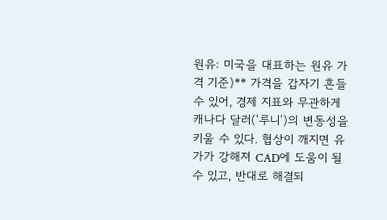원유: 미국을 대표하는 원유 가격 기준)** 가격을 갑자기 흔들 수 있어, 경제 지표와 무관하게 캐나다 달러(‘루니’)의 변동성을 키울 수 있다. 협상이 깨지면 유가가 강해져 CAD에 도움이 될 수 있고, 반대로 해결되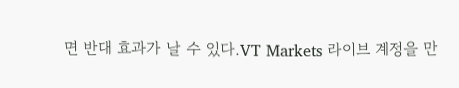면 반대 효과가 날 수 있다.VT Markets 라이브 계정을 만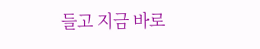들고 지금 바로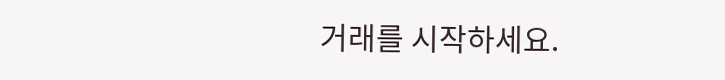거래를 시작하세요.